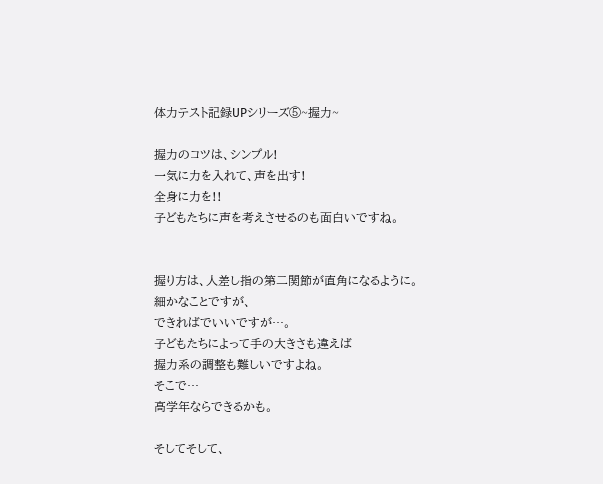体力テスト記録UPシリーズ⑤~握力~

握力のコツは、シンプル!
一気に力を入れて、声を出す!
全身に力を!!
子どもたちに声を考えさせるのも面白いですね。


握り方は、人差し指の第二関節が直角になるように。
細かなことですが、
できればでいいですが…。
子どもたちによって手の大きさも違えば
握力系の調整も難しいですよね。
そこで…
高学年ならできるかも。

そしてそして、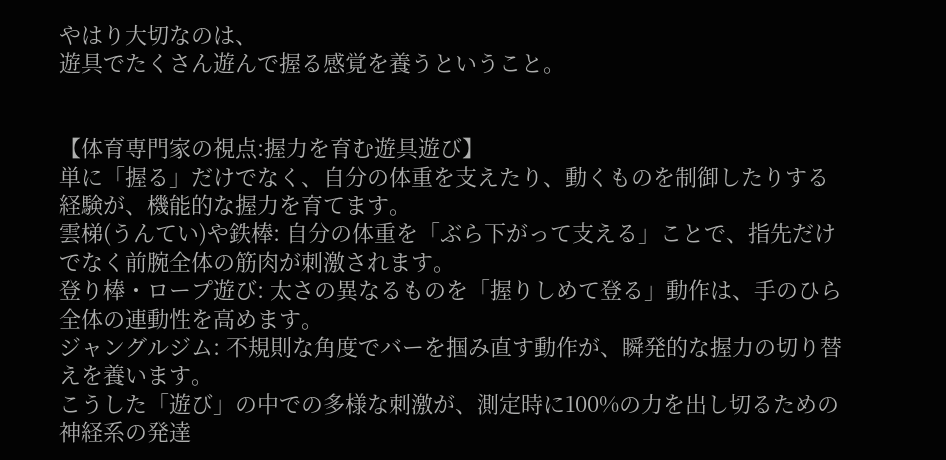やはり大切なのは、
遊具でたくさん遊んで握る感覚を養うということ。


【体育専門家の視点:握力を育む遊具遊び】
単に「握る」だけでなく、自分の体重を支えたり、動くものを制御したりする経験が、機能的な握力を育てます。
雲梯(うんてい)や鉄棒: 自分の体重を「ぶら下がって支える」ことで、指先だけでなく前腕全体の筋肉が刺激されます。
登り棒・ロープ遊び: 太さの異なるものを「握りしめて登る」動作は、手のひら全体の連動性を高めます。
ジャングルジム: 不規則な角度でバーを掴み直す動作が、瞬発的な握力の切り替えを養います。
こうした「遊び」の中での多様な刺激が、測定時に100%の力を出し切るための神経系の発達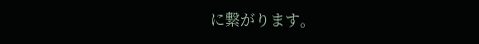に繋がります。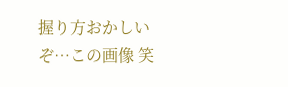握り方おかしいぞ…この画像 笑